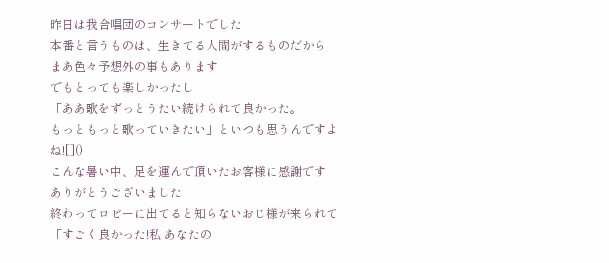昨日は我合唱団のコンサートでした
本番と言うものは、生きてる人間がするものだから
まあ色々予想外の事もあります
でもとっても楽しかったし
「ああ歌をずっとうたい続けられて良かった。
もっともっと歌っていきたい」といつも思うんですよね![]()
こんな暑い中、足を運んで頂いたお客様に感謝です
ありがとうございました
終わってロビーに出てると知らないおじ様が来られて
「すごく良かった!私 あなたの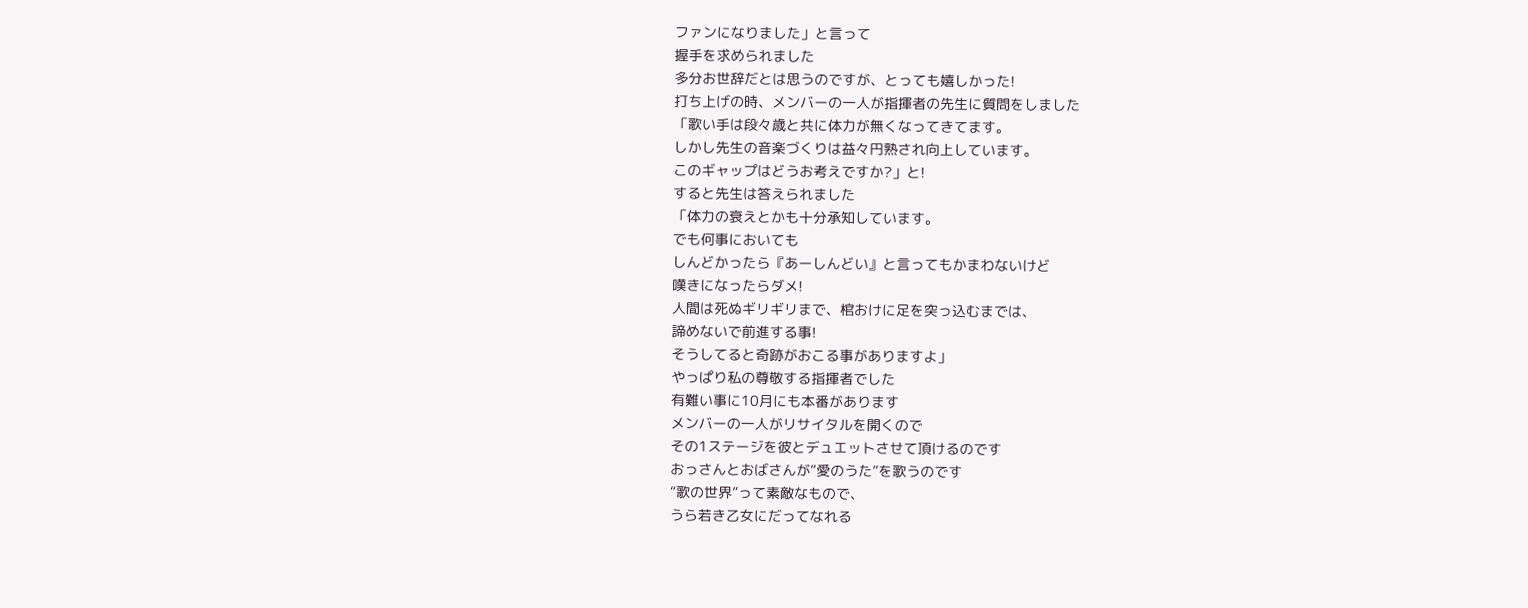ファンになりました」と言って
握手を求められました
多分お世辞だとは思うのですが、とっても嬉しかった!
打ち上げの時、メンバーの一人が指揮者の先生に質問をしました
「歌い手は段々歳と共に体力が無くなってきてます。
しかし先生の音楽づくりは益々円熟され向上しています。
このギャップはどうお考えですか?」と!
すると先生は答えられました
「体力の衰えとかも十分承知しています。
でも何事においても
しんどかったら『あーしんどい』と言ってもかまわないけど
嘆きになったらダメ!
人間は死ぬギリギリまで、棺おけに足を突っ込むまでは、
諦めないで前進する事!
そうしてると奇跡がおこる事がありますよ」
やっぱり私の尊敬する指揮者でした
有難い事に10月にも本番があります
メンバーの一人がリサイタルを開くので
その1ステージを彼とデュエットさせて頂けるのです
おっさんとおばさんが“愛のうた”を歌うのです
“歌の世界”って素敵なもので、
うら若き乙女にだってなれる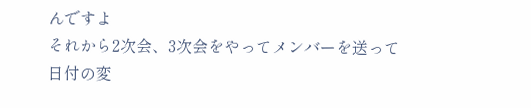んですよ
それから2次会、3次会をやってメンバーを送って
日付の変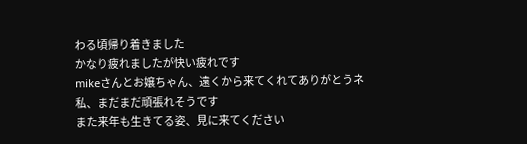わる頃帰り着きました
かなり疲れましたが快い疲れです
mikeさんとお嬢ちゃん、遠くから来てくれてありがとうネ
私、まだまだ頑張れそうです
また来年も生きてる姿、見に来てください